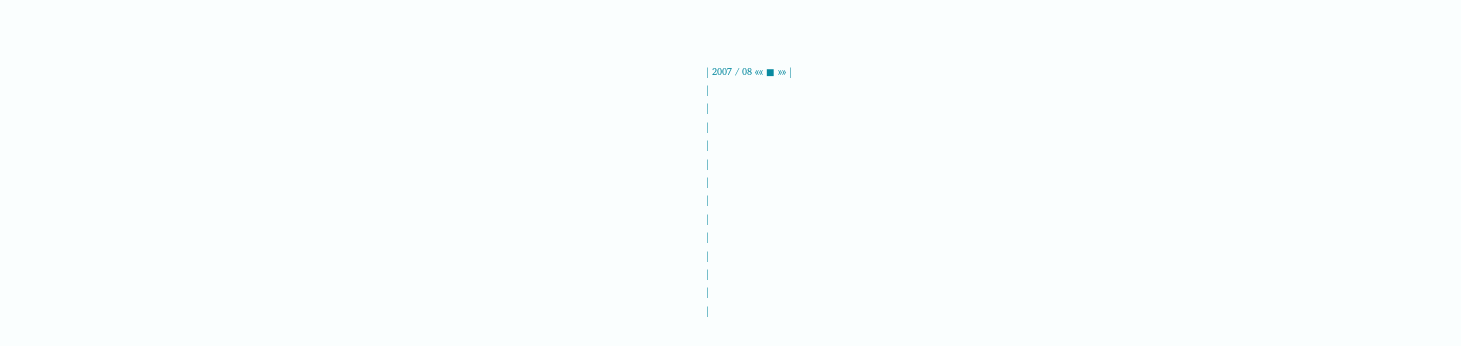| 2007 / 08 «« ■ »» |
|
|
|
|
|
|
|
|
|
|
|
|
|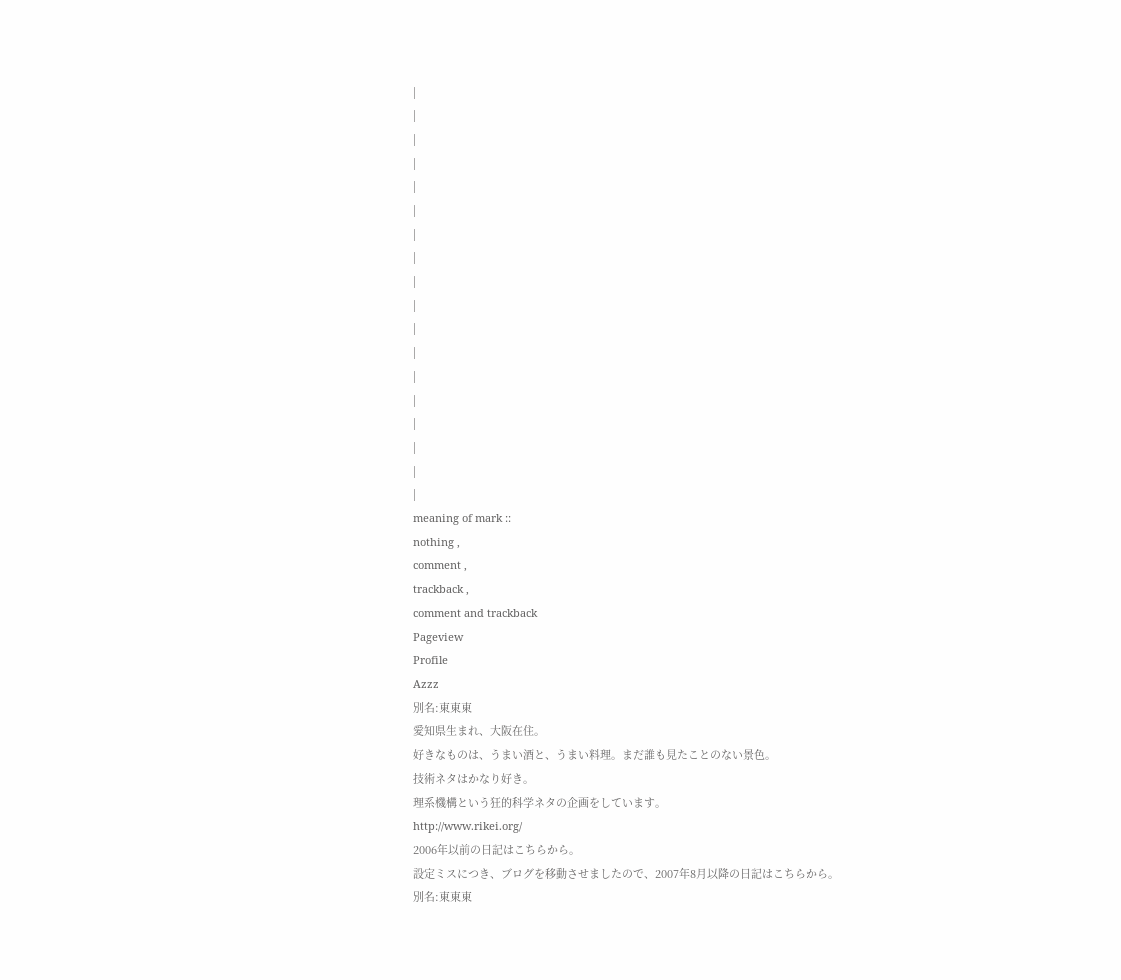|
|
|
|
|
|
|
|
|
|
|
|
|
|
|
|
|
|
meaning of mark ::
nothing ,
comment ,
trackback ,
comment and trackback
Pageview
Profile
Azzz
別名:東東東
愛知県生まれ、大阪在住。
好きなものは、うまい酒と、うまい料理。まだ誰も見たことのない景色。
技術ネタはかなり好き。
理系機構という狂的科学ネタの企画をしています。
http://www.rikei.org/
2006年以前の日記はこちらから。
設定ミスにつき、ブログを移動させましたので、2007年8月以降の日記はこちらから。
別名:東東東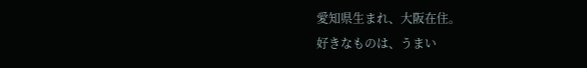愛知県生まれ、大阪在住。
好きなものは、うまい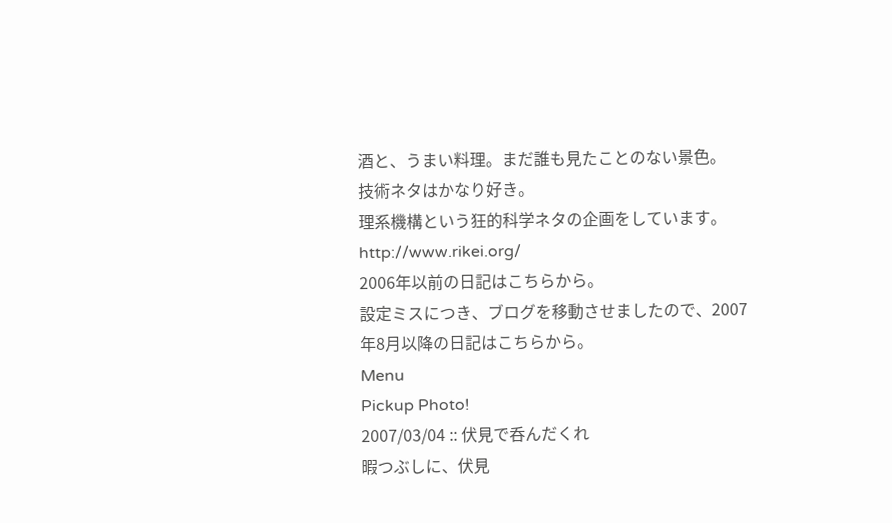酒と、うまい料理。まだ誰も見たことのない景色。
技術ネタはかなり好き。
理系機構という狂的科学ネタの企画をしています。
http://www.rikei.org/
2006年以前の日記はこちらから。
設定ミスにつき、ブログを移動させましたので、2007年8月以降の日記はこちらから。
Menu
Pickup Photo!
2007/03/04 :: 伏見で呑んだくれ
暇つぶしに、伏見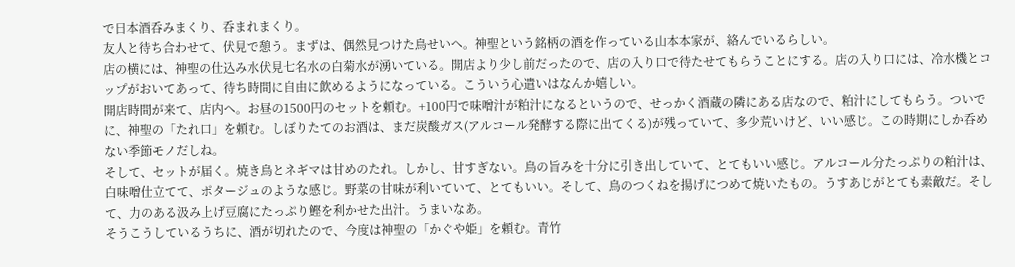で日本酒呑みまくり、呑まれまくり。
友人と待ち合わせて、伏見で憩う。まずは、偶然見つけた鳥せいへ。神聖という銘柄の酒を作っている山本本家が、絡んでいるらしい。
店の横には、神聖の仕込み水伏見七名水の白菊水が湧いている。開店より少し前だったので、店の入り口で待たせてもらうことにする。店の入り口には、冷水機とコップがおいてあって、待ち時間に自由に飲めるようになっている。こういう心遣いはなんか嬉しい。
開店時間が来て、店内へ。お昼の1500円のセットを頼む。+100円で味噌汁が粕汁になるというので、せっかく酒蔵の隣にある店なので、粕汁にしてもらう。ついでに、神聖の「たれ口」を頼む。しぼりたてのお酒は、まだ炭酸ガス(アルコール発酵する際に出てくる)が残っていて、多少荒いけど、いい感じ。この時期にしか呑めない季節モノだしね。
そして、セットが届く。焼き鳥とネギマは甘めのたれ。しかし、甘すぎない。鳥の旨みを十分に引き出していて、とてもいい感じ。アルコール分たっぷりの粕汁は、白味噌仕立てて、ポタージュのような感じ。野菜の甘味が利いていて、とてもいい。そして、鳥のつくねを揚げにつめて焼いたもの。うすあじがとても素敵だ。そして、力のある汲み上げ豆腐にたっぷり鰹を利かせた出汁。うまいなあ。
そうこうしているうちに、酒が切れたので、今度は神聖の「かぐや姫」を頼む。青竹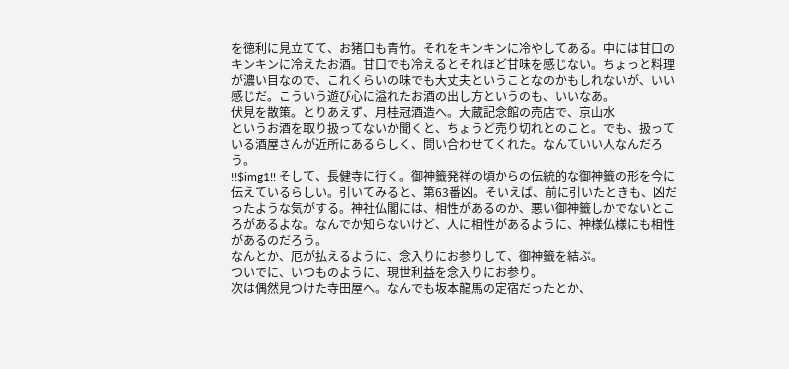を徳利に見立てて、お猪口も青竹。それをキンキンに冷やしてある。中には甘口のキンキンに冷えたお酒。甘口でも冷えるとそれほど甘味を感じない。ちょっと料理が濃い目なので、これくらいの味でも大丈夫ということなのかもしれないが、いい感じだ。こういう遊び心に溢れたお酒の出し方というのも、いいなあ。
伏見を散策。とりあえず、月桂冠酒造へ。大蔵記念館の売店で、京山水
というお酒を取り扱ってないか聞くと、ちょうど売り切れとのこと。でも、扱っている酒屋さんが近所にあるらしく、問い合わせてくれた。なんていい人なんだろう。
!!$img1!! そして、長健寺に行く。御神籤発祥の頃からの伝統的な御神籤の形を今に伝えているらしい。引いてみると、第63番凶。そいえば、前に引いたときも、凶だったような気がする。神社仏閣には、相性があるのか、悪い御神籤しかでないところがあるよな。なんでか知らないけど、人に相性があるように、神様仏様にも相性があるのだろう。
なんとか、厄が払えるように、念入りにお参りして、御神籤を結ぶ。
ついでに、いつものように、現世利益を念入りにお参り。
次は偶然見つけた寺田屋へ。なんでも坂本龍馬の定宿だったとか、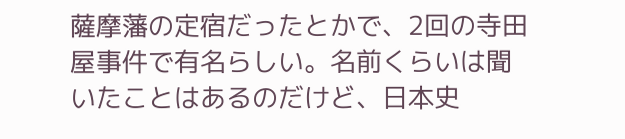薩摩藩の定宿だったとかで、2回の寺田屋事件で有名らしい。名前くらいは聞いたことはあるのだけど、日本史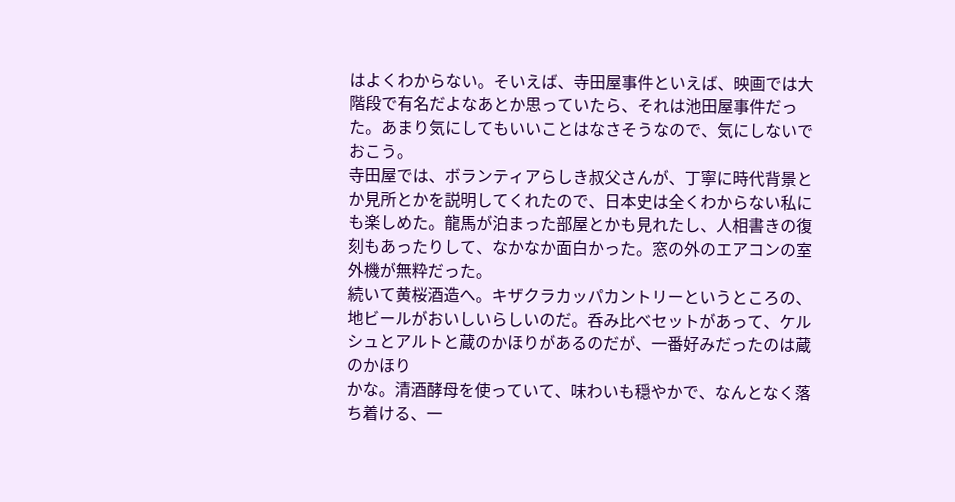はよくわからない。そいえば、寺田屋事件といえば、映画では大階段で有名だよなあとか思っていたら、それは池田屋事件だった。あまり気にしてもいいことはなさそうなので、気にしないでおこう。
寺田屋では、ボランティアらしき叔父さんが、丁寧に時代背景とか見所とかを説明してくれたので、日本史は全くわからない私にも楽しめた。龍馬が泊まった部屋とかも見れたし、人相書きの復刻もあったりして、なかなか面白かった。窓の外のエアコンの室外機が無粋だった。
続いて黄桜酒造へ。キザクラカッパカントリーというところの、地ビールがおいしいらしいのだ。呑み比べセットがあって、ケルシュとアルトと蔵のかほりがあるのだが、一番好みだったのは蔵のかほり
かな。清酒酵母を使っていて、味わいも穏やかで、なんとなく落ち着ける、一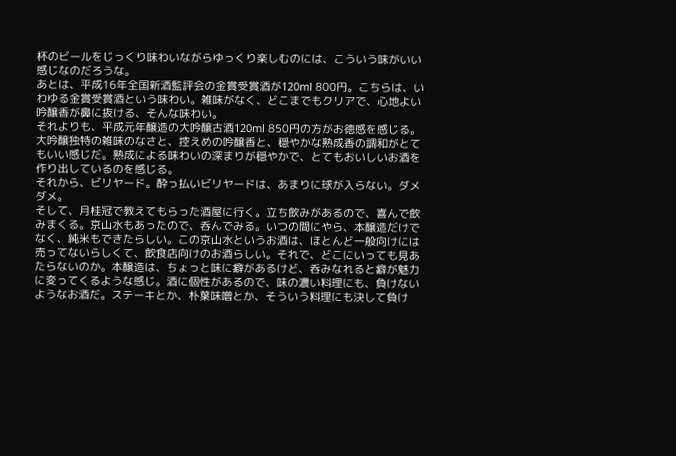杯のビールをじっくり味わいながらゆっくり楽しむのには、こういう味がいい感じなのだろうな。
あとは、平成16年全国新酒監評会の金賞受賞酒が120ml 800円。こちらは、いわゆる金賞受賞酒という味わい。雑味がなく、どこまでもクリアで、心地よい吟醸香が鼻に抜ける、そんな味わい。
それよりも、平成元年醸造の大吟醸古酒120ml 850円の方がお徳感を感じる。大吟醸独特の雑味のなさと、控えめの吟醸香と、穏やかな熟成香の調和がとてもいい感じだ。熟成による味わいの深まりが穏やかで、とてもおいしいお酒を作り出しているのを感じる。
それから、ビリヤード。酔っ払いビリヤードは、あまりに球が入らない。ダメダメ。
そして、月桂冠で教えてもらった酒屋に行く。立ち飲みがあるので、喜んで飲みまくる。京山水もあったので、呑んでみる。いつの間にやら、本醸造だけでなく、純米もできたらしい。この京山水というお酒は、ほとんど一般向けには売ってないらしくて、飲食店向けのお酒らしい。それで、どこにいっても見あたらないのか。本醸造は、ちょっと味に癖があるけど、呑みなれると癖が魅力に変ってくるような感じ。酒に個性があるので、味の濃い料理にも、負けないようなお酒だ。ステーキとか、朴葉味噌とか、そういう料理にも決して負け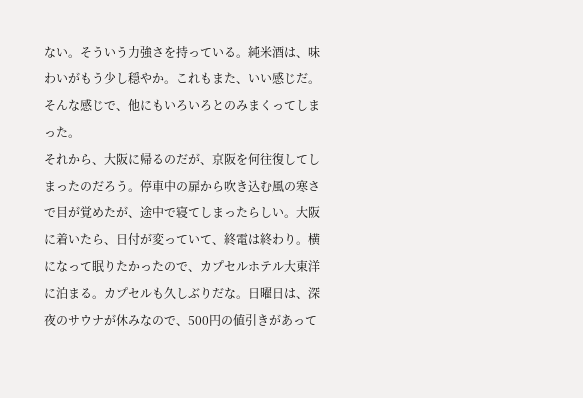ない。そういう力強さを持っている。純米酒は、味わいがもう少し穏やか。これもまた、いい感じだ。
そんな感じで、他にもいろいろとのみまくってしまった。
それから、大阪に帰るのだが、京阪を何往復してしまったのだろう。停車中の扉から吹き込む風の寒さで目が覚めたが、途中で寝てしまったらしい。大阪に着いたら、日付が変っていて、終電は終わり。横になって眠りたかったので、カプセルホテル大東洋に泊まる。カプセルも久しぶりだな。日曜日は、深夜のサウナが休みなので、500円の値引きがあって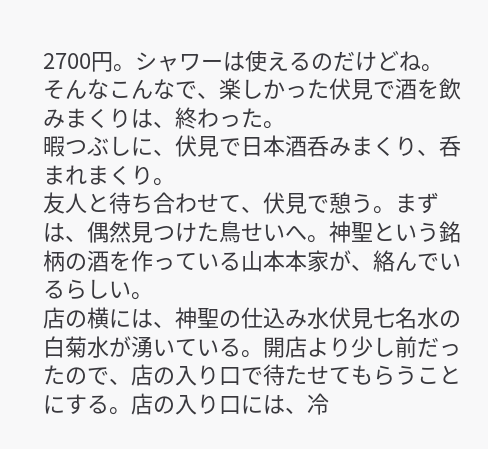2700円。シャワーは使えるのだけどね。
そんなこんなで、楽しかった伏見で酒を飲みまくりは、終わった。
暇つぶしに、伏見で日本酒呑みまくり、呑まれまくり。
友人と待ち合わせて、伏見で憩う。まずは、偶然見つけた鳥せいへ。神聖という銘柄の酒を作っている山本本家が、絡んでいるらしい。
店の横には、神聖の仕込み水伏見七名水の白菊水が湧いている。開店より少し前だったので、店の入り口で待たせてもらうことにする。店の入り口には、冷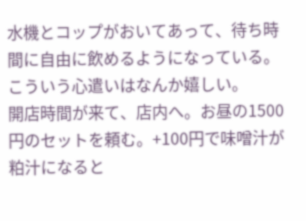水機とコップがおいてあって、待ち時間に自由に飲めるようになっている。こういう心遣いはなんか嬉しい。
開店時間が来て、店内へ。お昼の1500円のセットを頼む。+100円で味噌汁が粕汁になると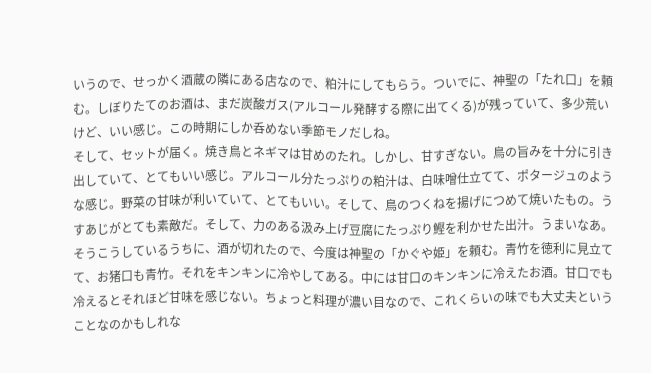いうので、せっかく酒蔵の隣にある店なので、粕汁にしてもらう。ついでに、神聖の「たれ口」を頼む。しぼりたてのお酒は、まだ炭酸ガス(アルコール発酵する際に出てくる)が残っていて、多少荒いけど、いい感じ。この時期にしか呑めない季節モノだしね。
そして、セットが届く。焼き鳥とネギマは甘めのたれ。しかし、甘すぎない。鳥の旨みを十分に引き出していて、とてもいい感じ。アルコール分たっぷりの粕汁は、白味噌仕立てて、ポタージュのような感じ。野菜の甘味が利いていて、とてもいい。そして、鳥のつくねを揚げにつめて焼いたもの。うすあじがとても素敵だ。そして、力のある汲み上げ豆腐にたっぷり鰹を利かせた出汁。うまいなあ。
そうこうしているうちに、酒が切れたので、今度は神聖の「かぐや姫」を頼む。青竹を徳利に見立てて、お猪口も青竹。それをキンキンに冷やしてある。中には甘口のキンキンに冷えたお酒。甘口でも冷えるとそれほど甘味を感じない。ちょっと料理が濃い目なので、これくらいの味でも大丈夫ということなのかもしれな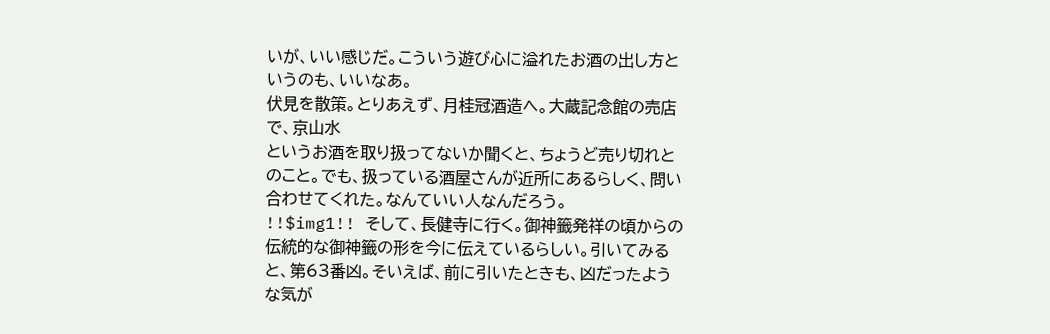いが、いい感じだ。こういう遊び心に溢れたお酒の出し方というのも、いいなあ。
伏見を散策。とりあえず、月桂冠酒造へ。大蔵記念館の売店で、京山水
というお酒を取り扱ってないか聞くと、ちょうど売り切れとのこと。でも、扱っている酒屋さんが近所にあるらしく、問い合わせてくれた。なんていい人なんだろう。
!!$img1!! そして、長健寺に行く。御神籤発祥の頃からの伝統的な御神籤の形を今に伝えているらしい。引いてみると、第63番凶。そいえば、前に引いたときも、凶だったような気が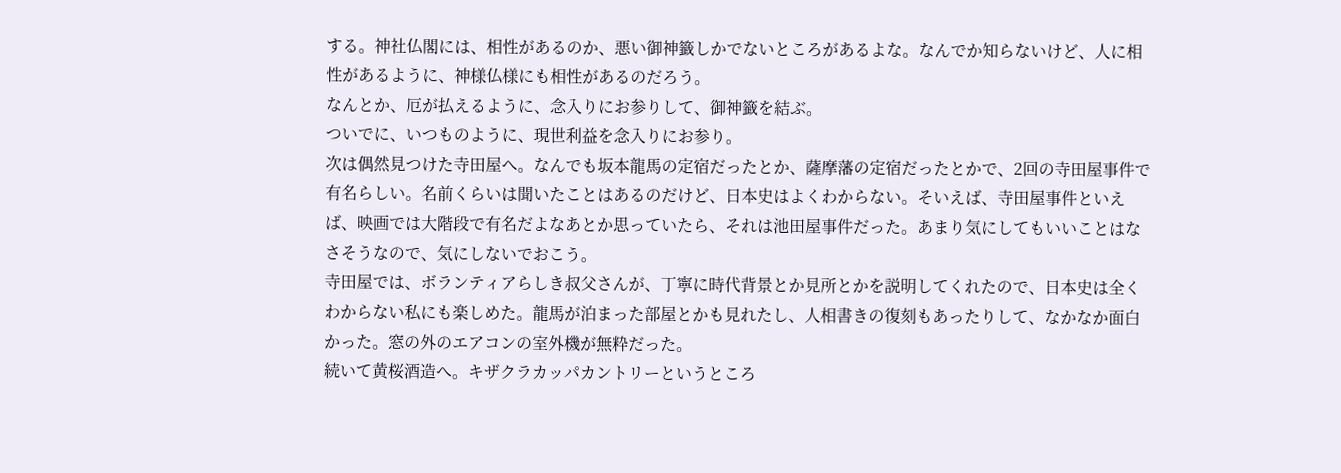する。神社仏閣には、相性があるのか、悪い御神籤しかでないところがあるよな。なんでか知らないけど、人に相性があるように、神様仏様にも相性があるのだろう。
なんとか、厄が払えるように、念入りにお参りして、御神籤を結ぶ。
ついでに、いつものように、現世利益を念入りにお参り。
次は偶然見つけた寺田屋へ。なんでも坂本龍馬の定宿だったとか、薩摩藩の定宿だったとかで、2回の寺田屋事件で有名らしい。名前くらいは聞いたことはあるのだけど、日本史はよくわからない。そいえば、寺田屋事件といえば、映画では大階段で有名だよなあとか思っていたら、それは池田屋事件だった。あまり気にしてもいいことはなさそうなので、気にしないでおこう。
寺田屋では、ボランティアらしき叔父さんが、丁寧に時代背景とか見所とかを説明してくれたので、日本史は全くわからない私にも楽しめた。龍馬が泊まった部屋とかも見れたし、人相書きの復刻もあったりして、なかなか面白かった。窓の外のエアコンの室外機が無粋だった。
続いて黄桜酒造へ。キザクラカッパカントリーというところ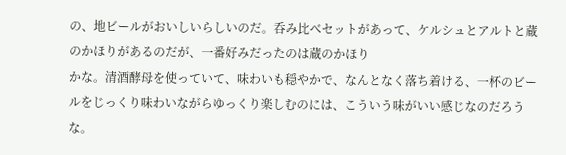の、地ビールがおいしいらしいのだ。呑み比べセットがあって、ケルシュとアルトと蔵のかほりがあるのだが、一番好みだったのは蔵のかほり
かな。清酒酵母を使っていて、味わいも穏やかで、なんとなく落ち着ける、一杯のビールをじっくり味わいながらゆっくり楽しむのには、こういう味がいい感じなのだろうな。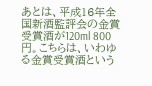あとは、平成16年全国新酒監評会の金賞受賞酒が120ml 800円。こちらは、いわゆる金賞受賞酒という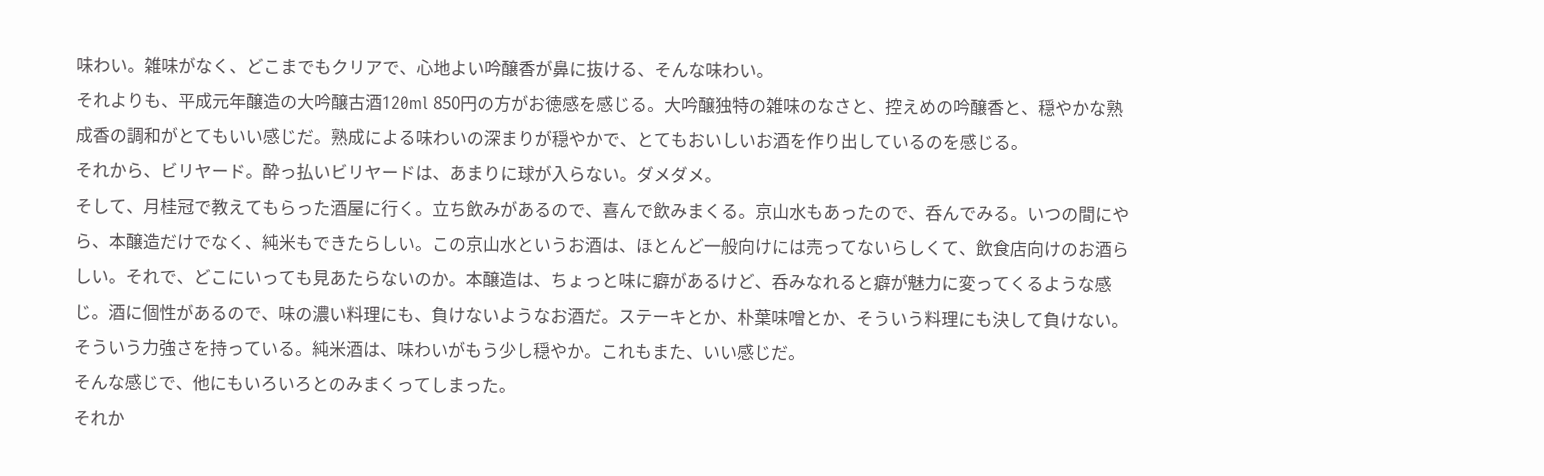味わい。雑味がなく、どこまでもクリアで、心地よい吟醸香が鼻に抜ける、そんな味わい。
それよりも、平成元年醸造の大吟醸古酒120ml 850円の方がお徳感を感じる。大吟醸独特の雑味のなさと、控えめの吟醸香と、穏やかな熟成香の調和がとてもいい感じだ。熟成による味わいの深まりが穏やかで、とてもおいしいお酒を作り出しているのを感じる。
それから、ビリヤード。酔っ払いビリヤードは、あまりに球が入らない。ダメダメ。
そして、月桂冠で教えてもらった酒屋に行く。立ち飲みがあるので、喜んで飲みまくる。京山水もあったので、呑んでみる。いつの間にやら、本醸造だけでなく、純米もできたらしい。この京山水というお酒は、ほとんど一般向けには売ってないらしくて、飲食店向けのお酒らしい。それで、どこにいっても見あたらないのか。本醸造は、ちょっと味に癖があるけど、呑みなれると癖が魅力に変ってくるような感じ。酒に個性があるので、味の濃い料理にも、負けないようなお酒だ。ステーキとか、朴葉味噌とか、そういう料理にも決して負けない。そういう力強さを持っている。純米酒は、味わいがもう少し穏やか。これもまた、いい感じだ。
そんな感じで、他にもいろいろとのみまくってしまった。
それか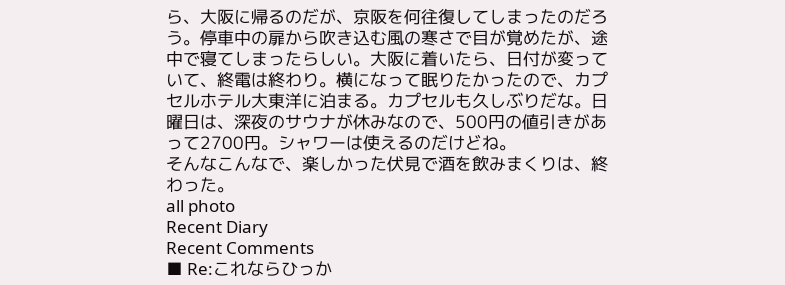ら、大阪に帰るのだが、京阪を何往復してしまったのだろう。停車中の扉から吹き込む風の寒さで目が覚めたが、途中で寝てしまったらしい。大阪に着いたら、日付が変っていて、終電は終わり。横になって眠りたかったので、カプセルホテル大東洋に泊まる。カプセルも久しぶりだな。日曜日は、深夜のサウナが休みなので、500円の値引きがあって2700円。シャワーは使えるのだけどね。
そんなこんなで、楽しかった伏見で酒を飲みまくりは、終わった。
all photo
Recent Diary
Recent Comments
■ Re:これならひっか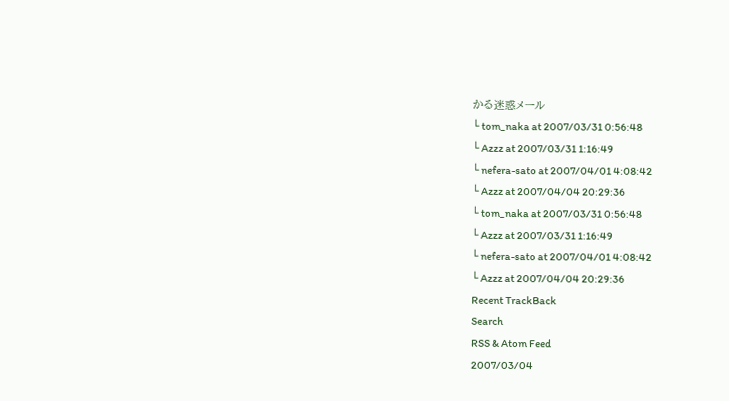かる迷惑メール
└ tom_naka at 2007/03/31 0:56:48
└ Azzz at 2007/03/31 1:16:49
└ nefera-sato at 2007/04/01 4:08:42
└ Azzz at 2007/04/04 20:29:36
└ tom_naka at 2007/03/31 0:56:48
└ Azzz at 2007/03/31 1:16:49
└ nefera-sato at 2007/04/01 4:08:42
└ Azzz at 2007/04/04 20:29:36
Recent TrackBack
Search
RSS & Atom Feed
2007/03/04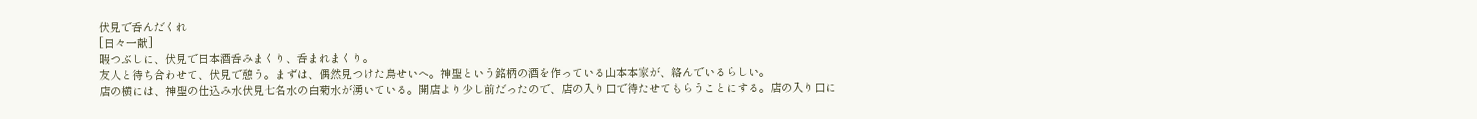伏見で呑んだくれ
[日々一献]
暇つぶしに、伏見で日本酒呑みまくり、呑まれまくり。
友人と待ち合わせて、伏見で憩う。まずは、偶然見つけた鳥せいへ。神聖という銘柄の酒を作っている山本本家が、絡んでいるらしい。
店の横には、神聖の仕込み水伏見七名水の白菊水が湧いている。開店より少し前だったので、店の入り口で待たせてもらうことにする。店の入り口に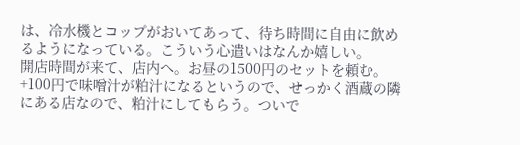は、冷水機とコップがおいてあって、待ち時間に自由に飲めるようになっている。こういう心遣いはなんか嬉しい。
開店時間が来て、店内へ。お昼の1500円のセットを頼む。+100円で味噌汁が粕汁になるというので、せっかく酒蔵の隣にある店なので、粕汁にしてもらう。ついで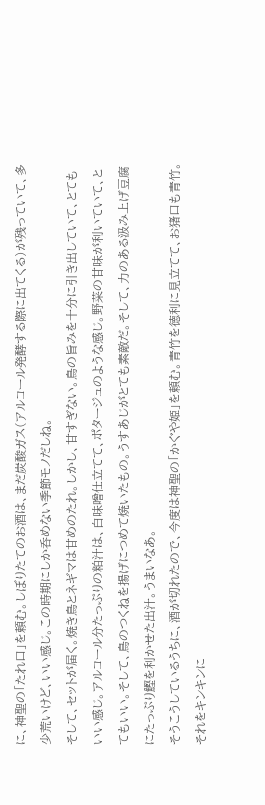に、神聖の「たれ口」を頼む。しぼりたてのお酒は、まだ炭酸ガス(アルコール発酵する際に出てくる)が残っていて、多少荒いけど、いい感じ。この時期にしか呑めない季節モノだしね。
そして、セットが届く。焼き鳥とネギマは甘めのたれ。しかし、甘すぎない。鳥の旨みを十分に引き出していて、とてもいい感じ。アルコール分たっぷりの粕汁は、白味噌仕立てて、ポタージュのような感じ。野菜の甘味が利いていて、とてもいい。そして、鳥のつくねを揚げにつめて焼いたもの。うすあじがとても素敵だ。そして、力のある汲み上げ豆腐にたっぷり鰹を利かせた出汁。うまいなあ。
そうこうしているうちに、酒が切れたので、今度は神聖の「かぐや姫」を頼む。青竹を徳利に見立てて、お猪口も青竹。それをキンキンに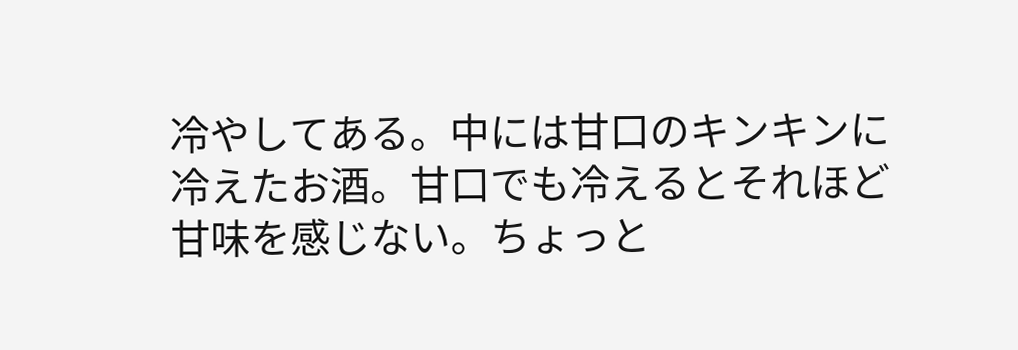冷やしてある。中には甘口のキンキンに冷えたお酒。甘口でも冷えるとそれほど甘味を感じない。ちょっと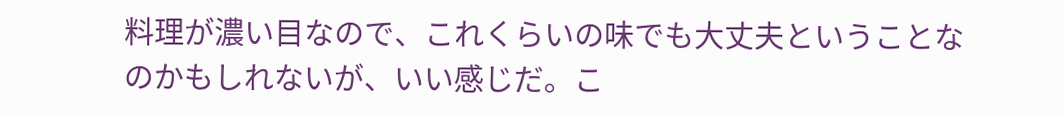料理が濃い目なので、これくらいの味でも大丈夫ということなのかもしれないが、いい感じだ。こ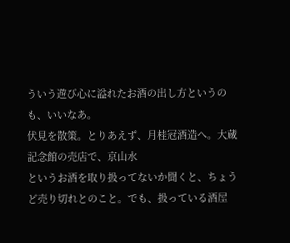ういう遊び心に溢れたお酒の出し方というのも、いいなあ。
伏見を散策。とりあえず、月桂冠酒造へ。大蔵記念館の売店で、京山水
というお酒を取り扱ってないか聞くと、ちょうど売り切れとのこと。でも、扱っている酒屋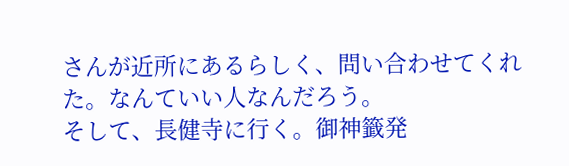さんが近所にあるらしく、問い合わせてくれた。なんていい人なんだろう。
そして、長健寺に行く。御神籤発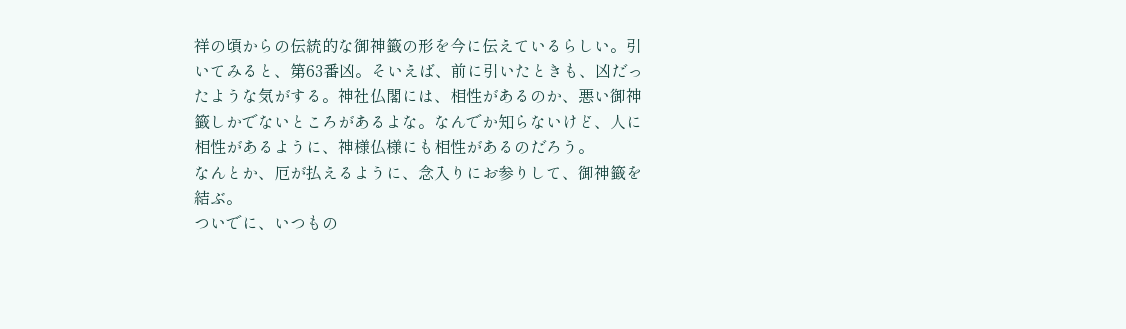祥の頃からの伝統的な御神籤の形を今に伝えているらしい。引いてみると、第63番凶。そいえば、前に引いたときも、凶だったような気がする。神社仏閣には、相性があるのか、悪い御神籤しかでないところがあるよな。なんでか知らないけど、人に相性があるように、神様仏様にも相性があるのだろう。
なんとか、厄が払えるように、念入りにお参りして、御神籤を結ぶ。
ついでに、いつもの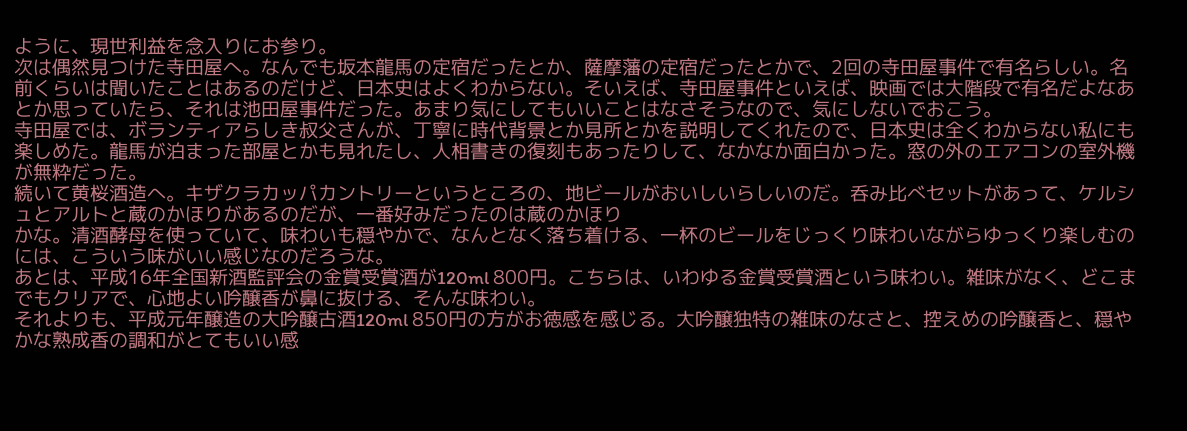ように、現世利益を念入りにお参り。
次は偶然見つけた寺田屋へ。なんでも坂本龍馬の定宿だったとか、薩摩藩の定宿だったとかで、2回の寺田屋事件で有名らしい。名前くらいは聞いたことはあるのだけど、日本史はよくわからない。そいえば、寺田屋事件といえば、映画では大階段で有名だよなあとか思っていたら、それは池田屋事件だった。あまり気にしてもいいことはなさそうなので、気にしないでおこう。
寺田屋では、ボランティアらしき叔父さんが、丁寧に時代背景とか見所とかを説明してくれたので、日本史は全くわからない私にも楽しめた。龍馬が泊まった部屋とかも見れたし、人相書きの復刻もあったりして、なかなか面白かった。窓の外のエアコンの室外機が無粋だった。
続いて黄桜酒造へ。キザクラカッパカントリーというところの、地ビールがおいしいらしいのだ。呑み比べセットがあって、ケルシュとアルトと蔵のかほりがあるのだが、一番好みだったのは蔵のかほり
かな。清酒酵母を使っていて、味わいも穏やかで、なんとなく落ち着ける、一杯のビールをじっくり味わいながらゆっくり楽しむのには、こういう味がいい感じなのだろうな。
あとは、平成16年全国新酒監評会の金賞受賞酒が120ml 800円。こちらは、いわゆる金賞受賞酒という味わい。雑味がなく、どこまでもクリアで、心地よい吟醸香が鼻に抜ける、そんな味わい。
それよりも、平成元年醸造の大吟醸古酒120ml 850円の方がお徳感を感じる。大吟醸独特の雑味のなさと、控えめの吟醸香と、穏やかな熟成香の調和がとてもいい感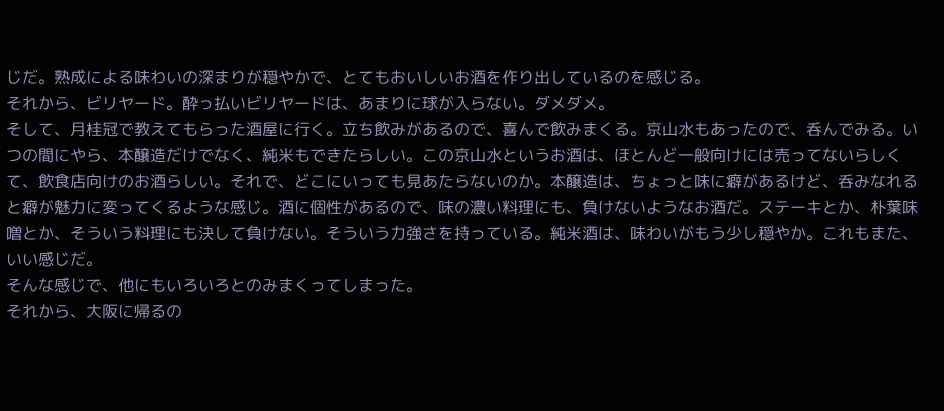じだ。熟成による味わいの深まりが穏やかで、とてもおいしいお酒を作り出しているのを感じる。
それから、ビリヤード。酔っ払いビリヤードは、あまりに球が入らない。ダメダメ。
そして、月桂冠で教えてもらった酒屋に行く。立ち飲みがあるので、喜んで飲みまくる。京山水もあったので、呑んでみる。いつの間にやら、本醸造だけでなく、純米もできたらしい。この京山水というお酒は、ほとんど一般向けには売ってないらしくて、飲食店向けのお酒らしい。それで、どこにいっても見あたらないのか。本醸造は、ちょっと味に癖があるけど、呑みなれると癖が魅力に変ってくるような感じ。酒に個性があるので、味の濃い料理にも、負けないようなお酒だ。ステーキとか、朴葉味噌とか、そういう料理にも決して負けない。そういう力強さを持っている。純米酒は、味わいがもう少し穏やか。これもまた、いい感じだ。
そんな感じで、他にもいろいろとのみまくってしまった。
それから、大阪に帰るの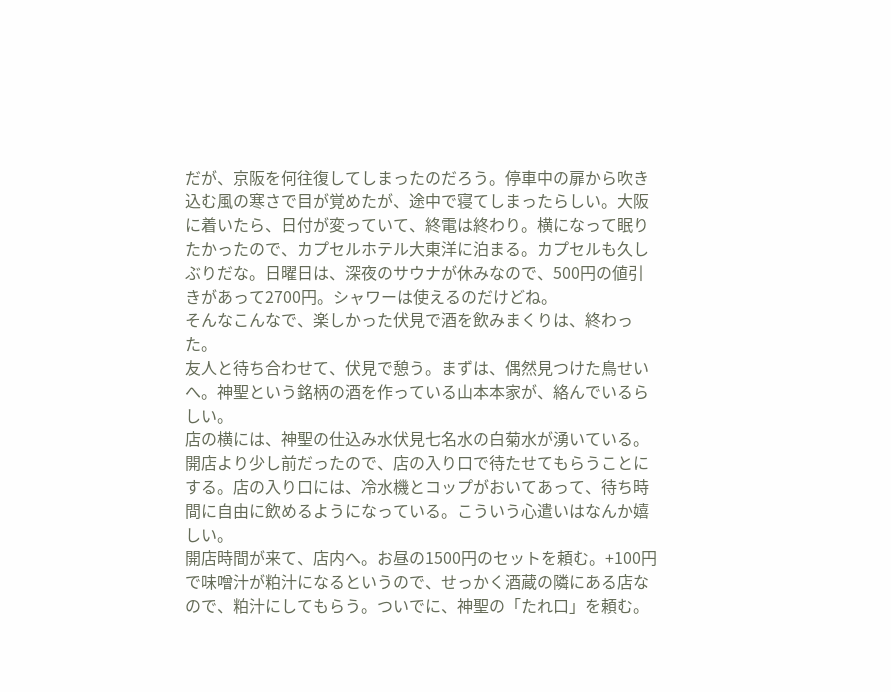だが、京阪を何往復してしまったのだろう。停車中の扉から吹き込む風の寒さで目が覚めたが、途中で寝てしまったらしい。大阪に着いたら、日付が変っていて、終電は終わり。横になって眠りたかったので、カプセルホテル大東洋に泊まる。カプセルも久しぶりだな。日曜日は、深夜のサウナが休みなので、500円の値引きがあって2700円。シャワーは使えるのだけどね。
そんなこんなで、楽しかった伏見で酒を飲みまくりは、終わった。
友人と待ち合わせて、伏見で憩う。まずは、偶然見つけた鳥せいへ。神聖という銘柄の酒を作っている山本本家が、絡んでいるらしい。
店の横には、神聖の仕込み水伏見七名水の白菊水が湧いている。開店より少し前だったので、店の入り口で待たせてもらうことにする。店の入り口には、冷水機とコップがおいてあって、待ち時間に自由に飲めるようになっている。こういう心遣いはなんか嬉しい。
開店時間が来て、店内へ。お昼の1500円のセットを頼む。+100円で味噌汁が粕汁になるというので、せっかく酒蔵の隣にある店なので、粕汁にしてもらう。ついでに、神聖の「たれ口」を頼む。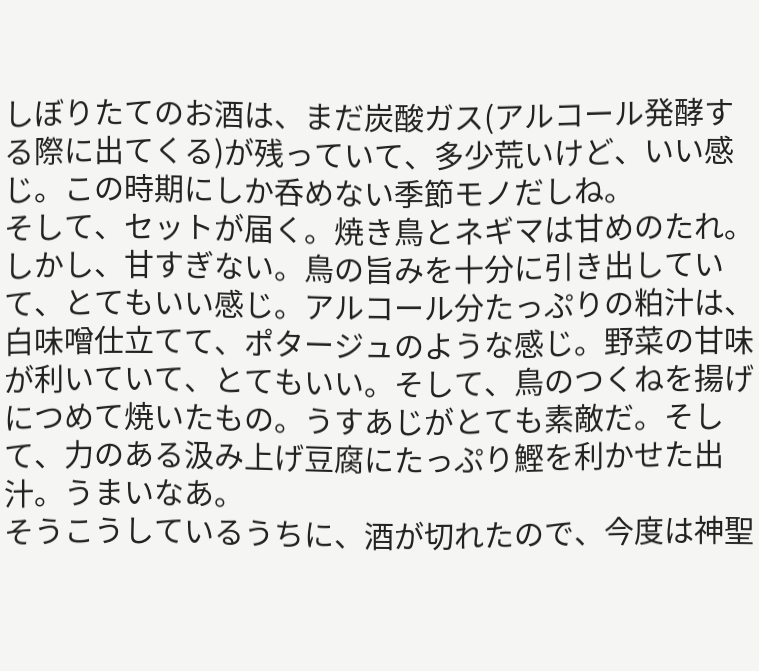しぼりたてのお酒は、まだ炭酸ガス(アルコール発酵する際に出てくる)が残っていて、多少荒いけど、いい感じ。この時期にしか呑めない季節モノだしね。
そして、セットが届く。焼き鳥とネギマは甘めのたれ。しかし、甘すぎない。鳥の旨みを十分に引き出していて、とてもいい感じ。アルコール分たっぷりの粕汁は、白味噌仕立てて、ポタージュのような感じ。野菜の甘味が利いていて、とてもいい。そして、鳥のつくねを揚げにつめて焼いたもの。うすあじがとても素敵だ。そして、力のある汲み上げ豆腐にたっぷり鰹を利かせた出汁。うまいなあ。
そうこうしているうちに、酒が切れたので、今度は神聖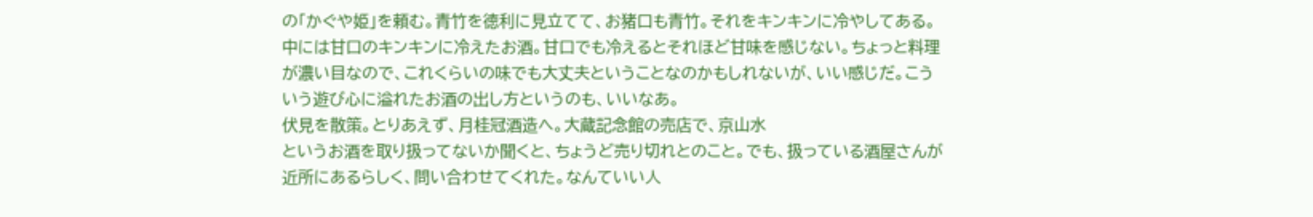の「かぐや姫」を頼む。青竹を徳利に見立てて、お猪口も青竹。それをキンキンに冷やしてある。中には甘口のキンキンに冷えたお酒。甘口でも冷えるとそれほど甘味を感じない。ちょっと料理が濃い目なので、これくらいの味でも大丈夫ということなのかもしれないが、いい感じだ。こういう遊び心に溢れたお酒の出し方というのも、いいなあ。
伏見を散策。とりあえず、月桂冠酒造へ。大蔵記念館の売店で、京山水
というお酒を取り扱ってないか聞くと、ちょうど売り切れとのこと。でも、扱っている酒屋さんが近所にあるらしく、問い合わせてくれた。なんていい人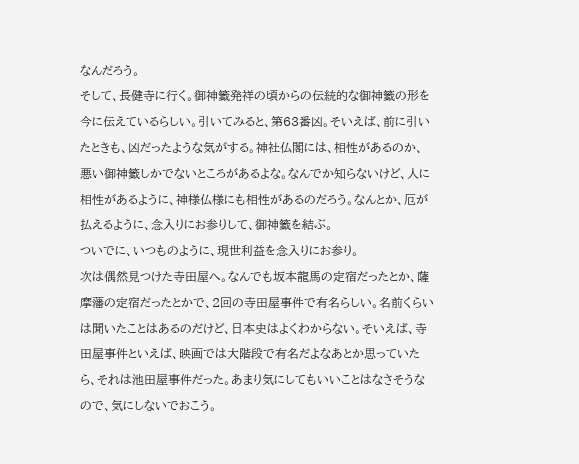なんだろう。
そして、長健寺に行く。御神籤発祥の頃からの伝統的な御神籤の形を今に伝えているらしい。引いてみると、第63番凶。そいえば、前に引いたときも、凶だったような気がする。神社仏閣には、相性があるのか、悪い御神籤しかでないところがあるよな。なんでか知らないけど、人に相性があるように、神様仏様にも相性があるのだろう。なんとか、厄が払えるように、念入りにお参りして、御神籤を結ぶ。
ついでに、いつものように、現世利益を念入りにお参り。
次は偶然見つけた寺田屋へ。なんでも坂本龍馬の定宿だったとか、薩摩藩の定宿だったとかで、2回の寺田屋事件で有名らしい。名前くらいは聞いたことはあるのだけど、日本史はよくわからない。そいえば、寺田屋事件といえば、映画では大階段で有名だよなあとか思っていたら、それは池田屋事件だった。あまり気にしてもいいことはなさそうなので、気にしないでおこう。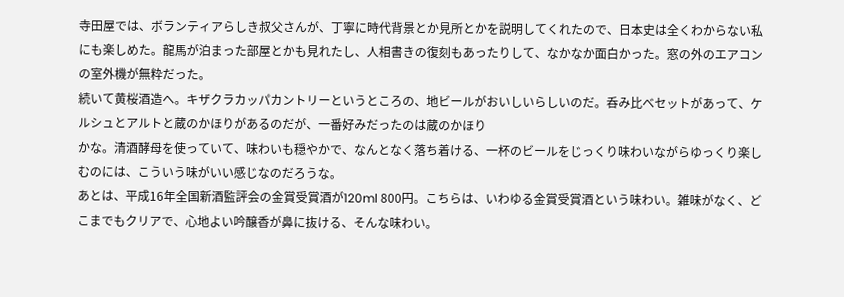寺田屋では、ボランティアらしき叔父さんが、丁寧に時代背景とか見所とかを説明してくれたので、日本史は全くわからない私にも楽しめた。龍馬が泊まった部屋とかも見れたし、人相書きの復刻もあったりして、なかなか面白かった。窓の外のエアコンの室外機が無粋だった。
続いて黄桜酒造へ。キザクラカッパカントリーというところの、地ビールがおいしいらしいのだ。呑み比べセットがあって、ケルシュとアルトと蔵のかほりがあるのだが、一番好みだったのは蔵のかほり
かな。清酒酵母を使っていて、味わいも穏やかで、なんとなく落ち着ける、一杯のビールをじっくり味わいながらゆっくり楽しむのには、こういう味がいい感じなのだろうな。
あとは、平成16年全国新酒監評会の金賞受賞酒が120ml 800円。こちらは、いわゆる金賞受賞酒という味わい。雑味がなく、どこまでもクリアで、心地よい吟醸香が鼻に抜ける、そんな味わい。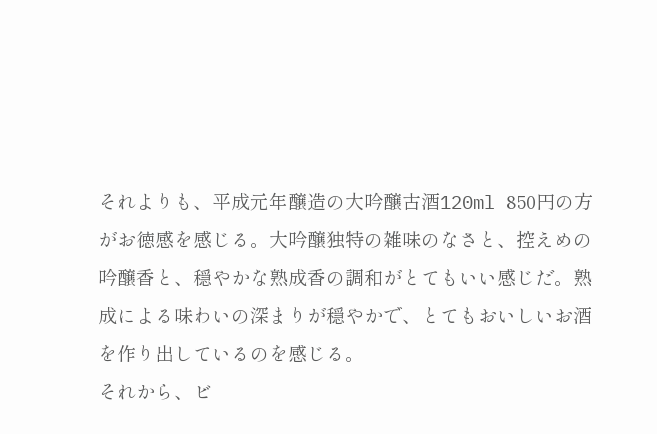それよりも、平成元年醸造の大吟醸古酒120ml 850円の方がお徳感を感じる。大吟醸独特の雑味のなさと、控えめの吟醸香と、穏やかな熟成香の調和がとてもいい感じだ。熟成による味わいの深まりが穏やかで、とてもおいしいお酒を作り出しているのを感じる。
それから、ビ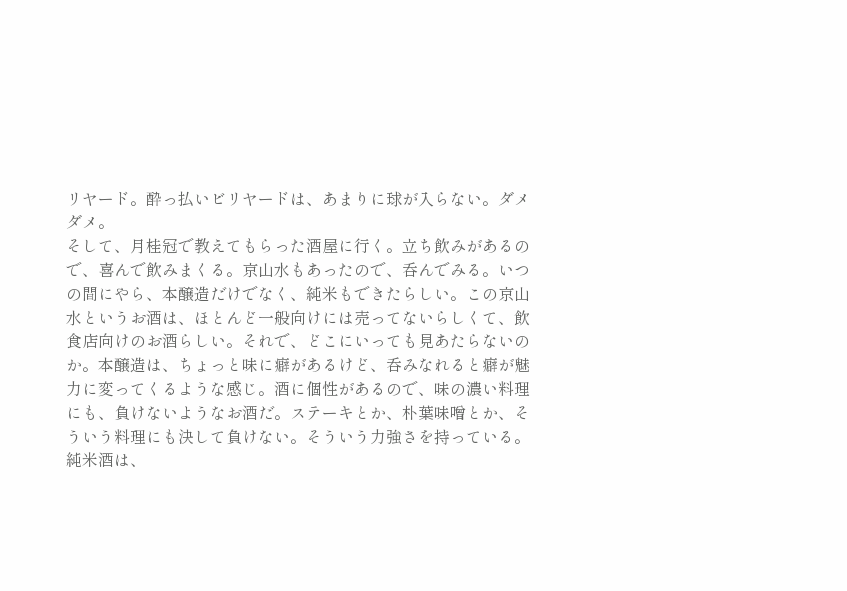リヤード。酔っ払いビリヤードは、あまりに球が入らない。ダメダメ。
そして、月桂冠で教えてもらった酒屋に行く。立ち飲みがあるので、喜んで飲みまくる。京山水もあったので、呑んでみる。いつの間にやら、本醸造だけでなく、純米もできたらしい。この京山水というお酒は、ほとんど一般向けには売ってないらしくて、飲食店向けのお酒らしい。それで、どこにいっても見あたらないのか。本醸造は、ちょっと味に癖があるけど、呑みなれると癖が魅力に変ってくるような感じ。酒に個性があるので、味の濃い料理にも、負けないようなお酒だ。ステーキとか、朴葉味噌とか、そういう料理にも決して負けない。そういう力強さを持っている。純米酒は、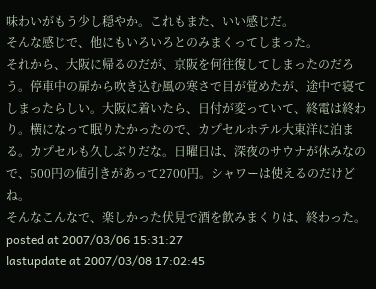味わいがもう少し穏やか。これもまた、いい感じだ。
そんな感じで、他にもいろいろとのみまくってしまった。
それから、大阪に帰るのだが、京阪を何往復してしまったのだろう。停車中の扉から吹き込む風の寒さで目が覚めたが、途中で寝てしまったらしい。大阪に着いたら、日付が変っていて、終電は終わり。横になって眠りたかったので、カプセルホテル大東洋に泊まる。カプセルも久しぶりだな。日曜日は、深夜のサウナが休みなので、500円の値引きがあって2700円。シャワーは使えるのだけどね。
そんなこんなで、楽しかった伏見で酒を飲みまくりは、終わった。
posted at 2007/03/06 15:31:27
lastupdate at 2007/03/08 17:02:45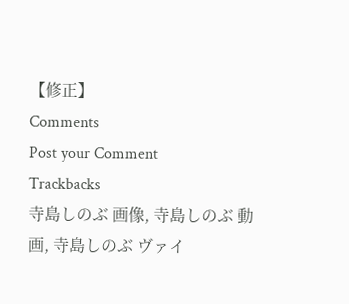【修正】
Comments
Post your Comment
Trackbacks
寺島しのぶ 画像, 寺島しのぶ 動画, 寺島しのぶ ヴァイ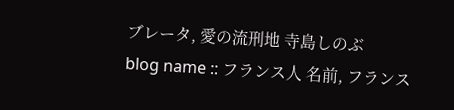ブレータ, 愛の流刑地 寺島しのぶ
blog name :: フランス人 名前, フランス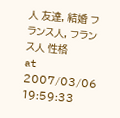人 友達, 結婚 フランス人, フランス人 性格
at 2007/03/06 19:59:33